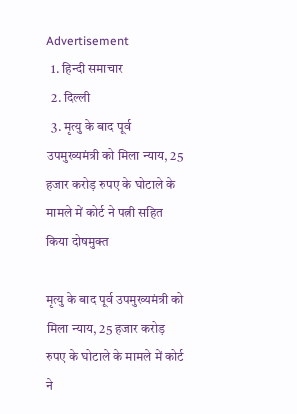Advertisement
  1. हिन्दी समाचार
  2. दिल्ली
  3. मृत्यु के बाद पूर्व उपमुख्यमंत्री को मिला न्याय, 25 हजार करोड़ रुपए के घोटाले के मामले में कोर्ट ने पत्नी सहित किया दोषमुक्त

मृत्यु के बाद पूर्व उपमुख्यमंत्री को मिला न्याय, 25 हजार करोड़ रुपए के घोटाले के मामले में कोर्ट ने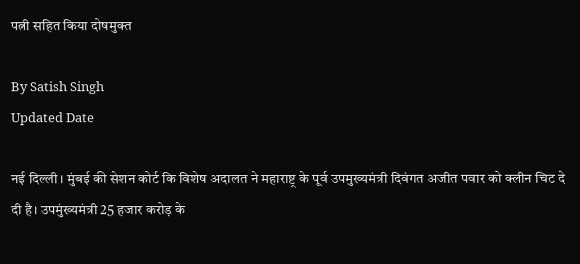पत्नी सहित किया दोषमुक्त

By Satish Singh
Updated Date

नई दिल्ली। मुंबई की सेशन कोर्ट कि विशेष अदालत ने महाराष्ट्र के पूर्व उपमुख्यमंत्री दिवंगत अजीत पवार को क्लीन चिट दे दी है। उपमुंख्यमंत्री 25 हजार करोड़ के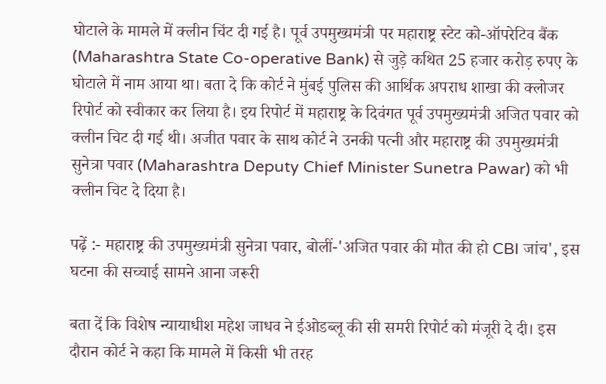घोटाले के मामले में क्लीन चिंट दी गई है। पूर्व उपमुख्यमंत्री पर महाराष्ट्र स्टेट को-ऑपरेटिव बैंक (Maharashtra State Co-operative Bank) से जुड़े कथित 25 हजार करोड़ रुपए के घोटाले में नाम आया था। बता दे कि कोर्ट ने मुंबई पुलिस की आर्थिक अपराध शाखा की क्लोजर रिपोर्ट को स्वीकार कर लिया है। इय रिपोर्ट में महाराष्ट्र के दिवंगत पूर्व उपमुख्यमंत्री अजित पवार को क्लीन चिट दी गई थी। अजीत पवार के साथ कोर्ट ने उनकी पत्नी और महाराष्ट्र की उपमुख्यमंत्री सुनेत्रा पवार (Maharashtra Deputy Chief Minister Sunetra Pawar) को भी क्लीन चिट दे दिया है।

पढ़ें :- महाराष्ट्र की उपमुख्यमंत्री सुनेत्रा पवार, बोलीं-'अजित पवार की मौत की हो CBI जांच', इस घटना की सच्चाई सामने आना जरूरी

बता दें कि विशेष न्यायाधीश महेश जाधव ने ईओडब्लू की सी समरी रिपोर्ट को मंजूरी दे दी। इस दौरान कोर्ट ने कहा कि मामले में किसी भी तरह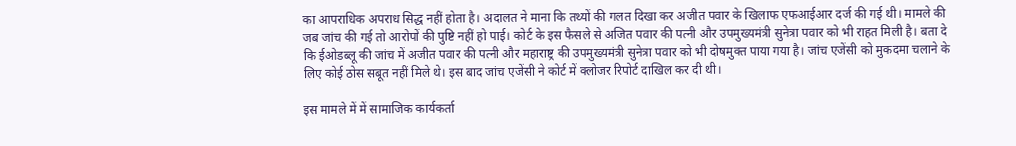का आपराधिक अपराध सिद्ध नहीं होता है। अदालत ने माना कि तथ्यों की गलत दिखा कर अजीत पवार के खिलाफ एफआईआर दर्ज की गई थी। मामले की जब जांच की गई तो आरोपों की पुष्टि नहीं हो पाई। कोर्ट के इस फैसले से अजित पवार की पत्नी और उपमुख्यमंत्री सुनेत्रा पवार को भी राहत मिली है। बता दे कि ईओडब्लू की जांच में अजीत पवार की पत्नी और महाराष्ट्र की उपमुख्यमंत्री सुनेत्रा पवार को भी दोषमुक्त पाया गया है। जांच एजेंसी को मुकदमा चलाने के लिए कोई ठोस सबूत नहीं मिले थे। इस बाद जांच एजेंसी ने कोर्ट में क्लोजर रिपोर्ट दाखिल कर दी थी।

इस मामले में में सामाजिक कार्यकर्ता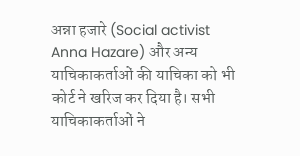अन्ना हजारे (Social activist Anna Hazare) और अन्य याचिकाकर्ताओं की याचिका को भी कोर्ट ने खरिज कर दिया है। सभी याचिकाकर्ताओं ने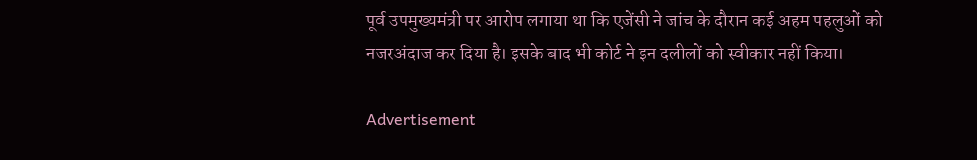पूर्व उपमुख्यमंत्री पर आरोप लगाया था कि एजेंसी ने जांच के दौरान कई अहम पहलुओं को नजरअंदाज कर दिया है। इसके बाद भी कोर्ट ने इन दलीलों को स्वीकार नहीं किया।

Advertisement